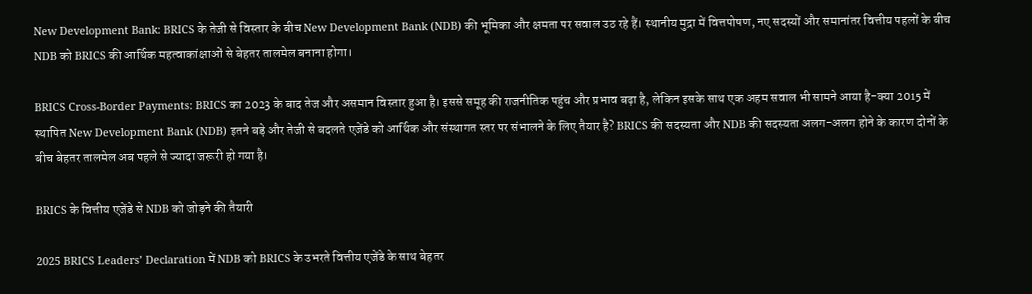New Development Bank: BRICS के तेजी से विस्तार के बीच New Development Bank (NDB) की भूमिका और क्षमता पर सवाल उठ रहे हैं। स्थानीय मुद्रा में वित्तपोषण, नए सदस्यों और समानांतर वित्तीय पहलों के बीच NDB को BRICS की आर्थिक महत्वाकांक्षाओं से बेहतर तालमेल बनाना होगा।

BRICS Cross-Border Payments: BRICS का 2023 के बाद तेज और असमान विस्तार हुआ है। इससे समूह की राजनीतिक पहुंच और प्रभाव बढ़ा है, लेकिन इसके साथ एक अहम सवाल भी सामने आया है-क्या 2015 में स्थापित New Development Bank (NDB) इतने बड़े और तेजी से बदलते एजेंडे को आर्थिक और संस्थागत स्तर पर संभालने के लिए तैयार है? BRICS की सदस्यता और NDB की सदस्यता अलग-अलग होने के कारण दोनों के बीच बेहतर तालमेल अब पहले से ज्यादा जरूरी हो गया है।

BRICS के वित्तीय एजेंडे से NDB को जोड़ने की तैयारी

2025 BRICS Leaders’ Declaration में NDB को BRICS के उभरते वित्तीय एजेंडे के साथ बेहतर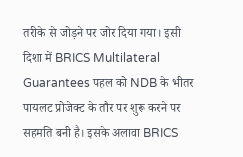तरीके से जोड़ने पर जोर दिया गया। इसी दिशा में BRICS Multilateral Guarantees पहल को NDB के भीतर पायलट प्रोजेक्ट के तौर पर शुरू करने पर सहमति बनी है। इसके अलावा BRICS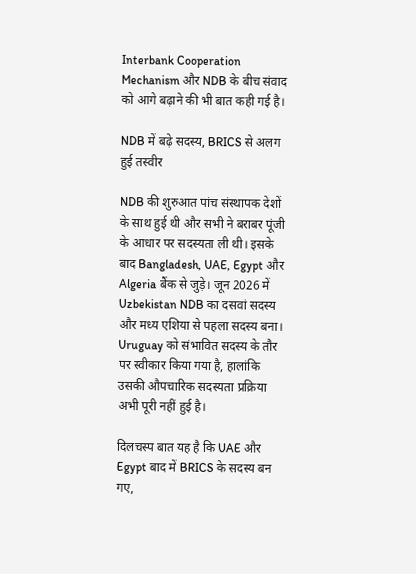Interbank Cooperation Mechanism और NDB के बीच संवाद को आगे बढ़ाने की भी बात कही गई है।

NDB में बढ़े सदस्य, BRICS से अलग हुई तस्वीर

NDB की शुरुआत पांच संस्थापक देशों के साथ हुई थी और सभी ने बराबर पूंजी के आधार पर सदस्यता ली थी। इसके बाद Bangladesh, UAE, Egypt और Algeria बैंक से जुड़े। जून 2026 में Uzbekistan NDB का दसवां सदस्य और मध्य एशिया से पहला सदस्य बना। Uruguay को संभावित सदस्य के तौर पर स्वीकार किया गया है, हालांकि उसकी औपचारिक सदस्यता प्रक्रिया अभी पूरी नहीं हुई है।

दिलचस्प बात यह है कि UAE और Egypt बाद में BRICS के सदस्य बन गए,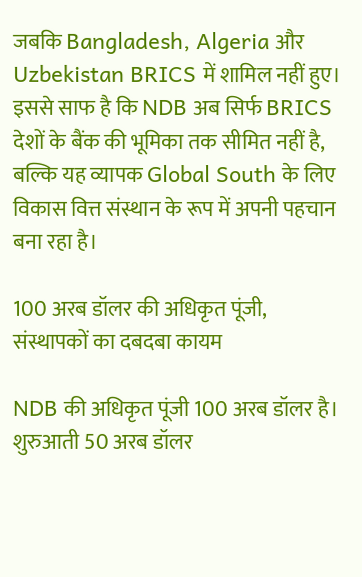जबकि Bangladesh, Algeria और Uzbekistan BRICS में शामिल नहीं हुए। इससे साफ है कि NDB अब सिर्फ BRICS देशों के बैंक की भूमिका तक सीमित नहीं है, बल्कि यह व्यापक Global South के लिए विकास वित्त संस्थान के रूप में अपनी पहचान बना रहा है।

100 अरब डॉलर की अधिकृत पूंजी, संस्थापकों का दबदबा कायम

NDB की अधिकृत पूंजी 100 अरब डॉलर है। शुरुआती 50 अरब डॉलर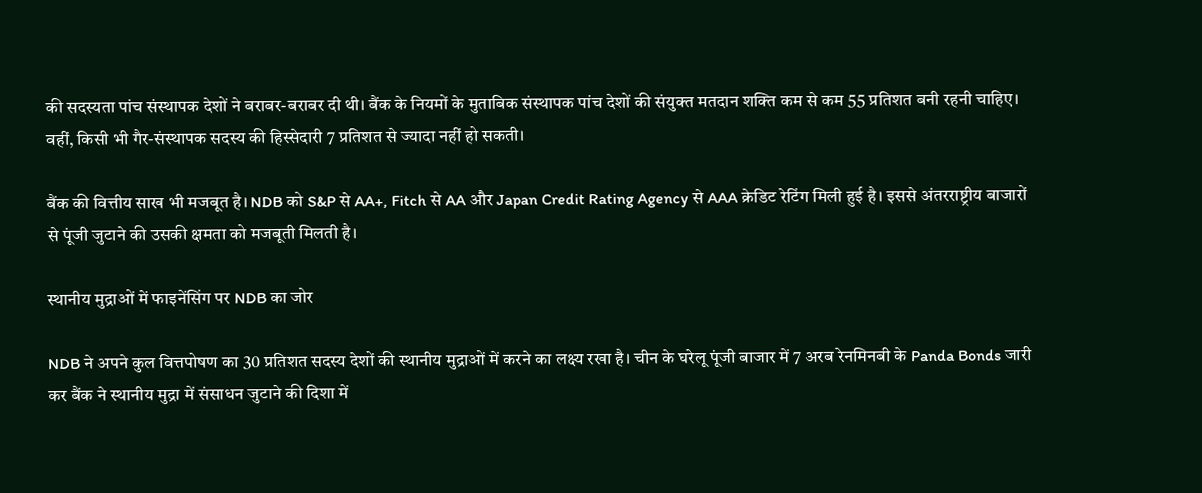की सदस्यता पांच संस्थापक देशों ने बराबर-बराबर दी थी। बैंक के नियमों के मुताबिक संस्थापक पांच देशों की संयुक्त मतदान शक्ति कम से कम 55 प्रतिशत बनी रहनी चाहिए। वहीं, किसी भी गैर-संस्थापक सदस्य की हिस्सेदारी 7 प्रतिशत से ज्यादा नहीं हो सकती।

बैंक की वित्तीय साख भी मजबूत है। NDB को S&P से AA+, Fitch से AA और Japan Credit Rating Agency से AAA क्रेडिट रेटिंग मिली हुई है। इससे अंतरराष्ट्रीय बाजारों से पूंजी जुटाने की उसकी क्षमता को मजबूती मिलती है।

स्थानीय मुद्राओं में फाइनेंसिंग पर NDB का जोर

NDB ने अपने कुल वित्तपोषण का 30 प्रतिशत सदस्य देशों की स्थानीय मुद्राओं में करने का लक्ष्य रखा है। चीन के घरेलू पूंजी बाजार में 7 अरब रेनमिनबी के Panda Bonds जारी कर बैंक ने स्थानीय मुद्रा में संसाधन जुटाने की दिशा में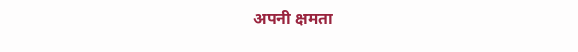अपनी क्षमता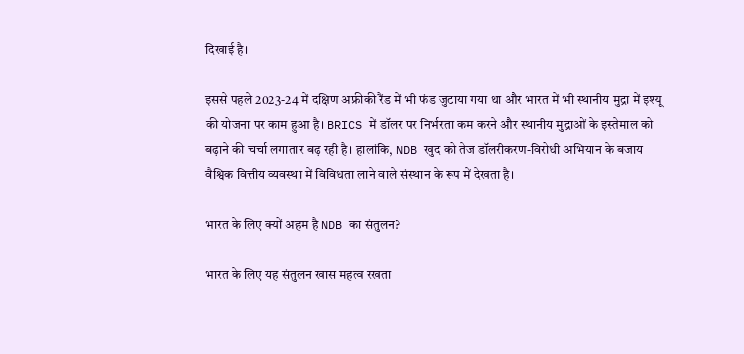दिखाई है।

इससे पहले 2023-24 में दक्षिण अफ्रीकी रैंड में भी फंड जुटाया गया था और भारत में भी स्थानीय मुद्रा में इश्यू की योजना पर काम हुआ है। BRICS में डॉलर पर निर्भरता कम करने और स्थानीय मुद्राओं के इस्तेमाल को बढ़ाने की चर्चा लगातार बढ़ रही है। हालांकि, NDB खुद को तेज डॉलरीकरण-विरोधी अभियान के बजाय वैश्विक वित्तीय व्यवस्था में विविधता लाने वाले संस्थान के रूप में देखता है।

भारत के लिए क्यों अहम है NDB का संतुलन?

भारत के लिए यह संतुलन खास महत्व रखता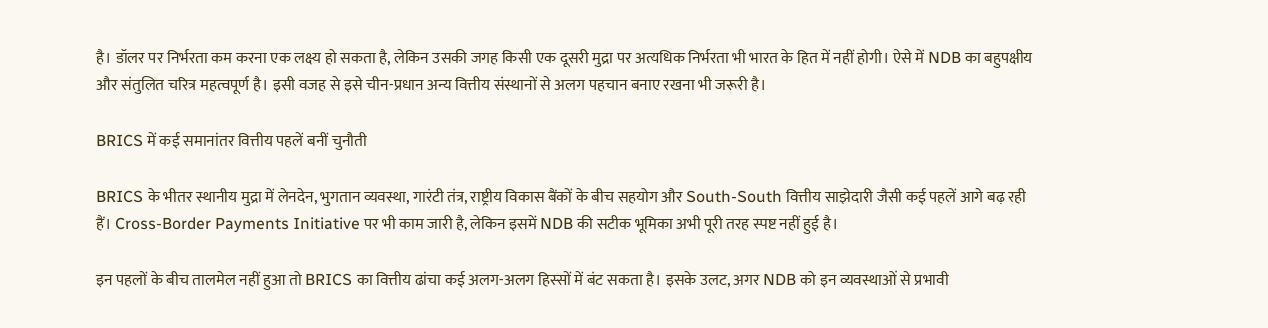है। डॉलर पर निर्भरता कम करना एक लक्ष्य हो सकता है, लेकिन उसकी जगह किसी एक दूसरी मुद्रा पर अत्यधिक निर्भरता भी भारत के हित में नहीं होगी। ऐसे में NDB का बहुपक्षीय और संतुलित चरित्र महत्वपूर्ण है। इसी वजह से इसे चीन-प्रधान अन्य वित्तीय संस्थानों से अलग पहचान बनाए रखना भी जरूरी है।

BRICS में कई समानांतर वित्तीय पहलें बनीं चुनौती

BRICS के भीतर स्थानीय मुद्रा में लेनदेन, भुगतान व्यवस्था, गारंटी तंत्र, राष्ट्रीय विकास बैंकों के बीच सहयोग और South-South वित्तीय साझेदारी जैसी कई पहलें आगे बढ़ रही हैं। Cross-Border Payments Initiative पर भी काम जारी है, लेकिन इसमें NDB की सटीक भूमिका अभी पूरी तरह स्पष्ट नहीं हुई है।

इन पहलों के बीच तालमेल नहीं हुआ तो BRICS का वित्तीय ढांचा कई अलग-अलग हिस्सों में बंट सकता है। इसके उलट, अगर NDB को इन व्यवस्थाओं से प्रभावी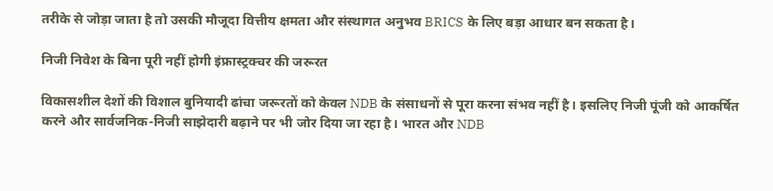तरीके से जोड़ा जाता है तो उसकी मौजूदा वित्तीय क्षमता और संस्थागत अनुभव BRICS के लिए बड़ा आधार बन सकता है।

निजी निवेश के बिना पूरी नहीं होगी इंफ्रास्ट्रक्चर की जरूरत

विकासशील देशों की विशाल बुनियादी ढांचा जरूरतों को केवल NDB के संसाधनों से पूरा करना संभव नहीं है। इसलिए निजी पूंजी को आकर्षित करने और सार्वजनिक-निजी साझेदारी बढ़ाने पर भी जोर दिया जा रहा है। भारत और NDB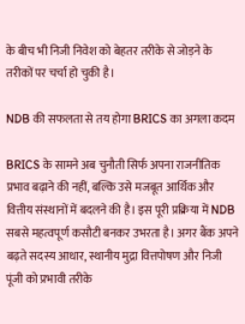के बीच भी निजी निवेश को बेहतर तरीके से जोड़ने के तरीकों पर चर्चा हो चुकी है।

NDB की सफलता से तय होगा BRICS का अगला कदम

BRICS के सामने अब चुनौती सिर्फ अपना राजनीतिक प्रभाव बढ़ाने की नहीं, बल्कि उसे मजबूत आर्थिक और वित्तीय संस्थानों में बदलने की है। इस पूरी प्रक्रिया में NDB सबसे महत्वपूर्ण कसौटी बनकर उभरता है। अगर बैंक अपने बढ़ते सदस्य आधार, स्थानीय मुद्रा वित्तपोषण और निजी पूंजी को प्रभावी तरीके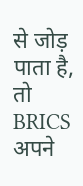से जोड़ पाता है, तो BRICS अपने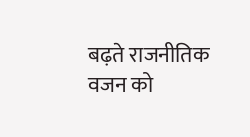बढ़ते राजनीतिक वजन को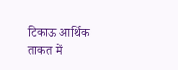टिकाऊ आर्थिक ताकत में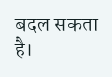बदल सकता है।